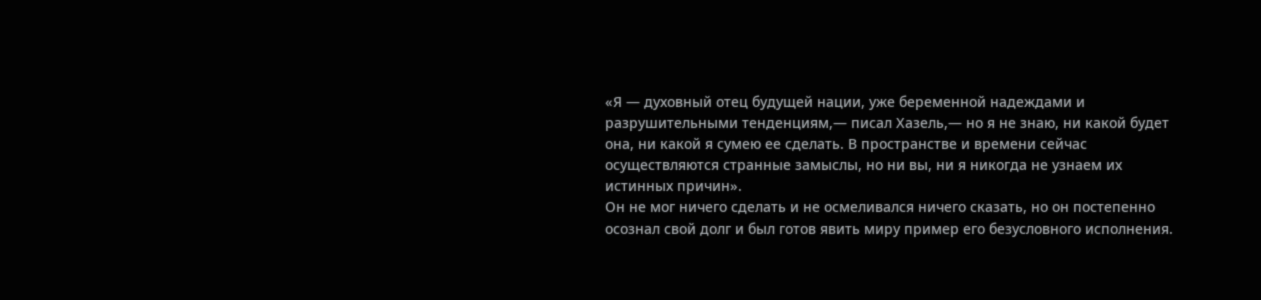«Я — духовный отец будущей нации, уже беременной надеждами и разрушительными тенденциям,— писал Хазель,— но я не знаю, ни какой будет она, ни какой я сумею ее сделать. В пространстве и времени сейчас осуществляются странные замыслы, но ни вы, ни я никогда не узнаем их истинных причин».
Он не мог ничего сделать и не осмеливался ничего сказать, но он постепенно осознал свой долг и был готов явить миру пример его безусловного исполнения.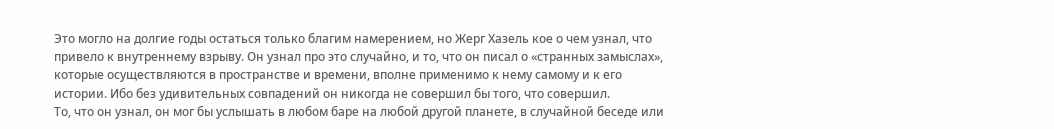Это могло на долгие годы остаться только благим намерением, но Жерг Хазель кое о чем узнал, что привело к внутреннему взрыву. Он узнал про это случайно, и то, что он писал о «странных замыслах», которые осуществляются в пространстве и времени, вполне применимо к нему самому и к его истории. Ибо без удивительных совпадений он никогда не совершил бы того, что совершил.
То, что он узнал, он мог бы услышать в любом баре на любой другой планете, в случайной беседе или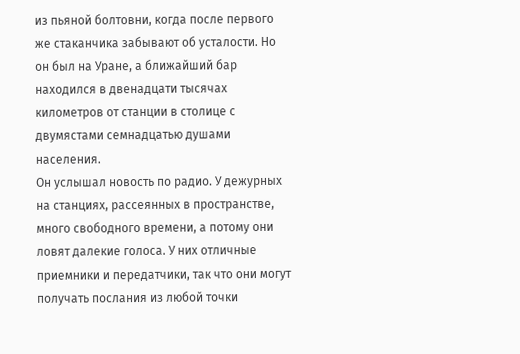из пьяной болтовни, когда после первого же стаканчика забывают об усталости. Но он был на Уране, а ближайший бар находился в двенадцати тысячах километров от станции в столице с двумястами семнадцатью душами населения.
Он услышал новость по радио. У дежурных на станциях, рассеянных в пространстве, много свободного времени, а потому они ловят далекие голоса. У них отличные приемники и передатчики, так что они могут получать послания из любой точки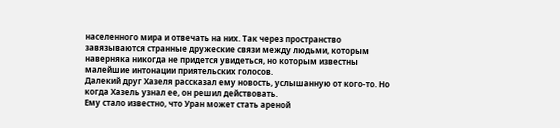населенного мира и отвечать на них. Так через пространство завязываются странные дружеские связи между людьми, которым наверняка никогда не придется увидеться, но которым известны малейшие интонации приятельских голосов.
Далекий друг Хазеля рассказал ему новость, услышанную от кого-то. Но когда Хазель узнал ее, он решил действовать.
Ему стало известно, что Уран может стать ареной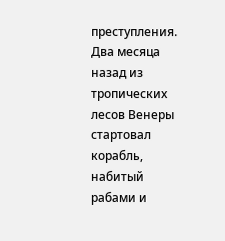преступления. Два месяца назад из тропических лесов Венеры стартовал корабль, набитый рабами и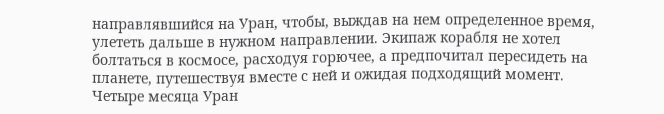направлявшийся на Уран, чтобы, выждав на нем определенное время, улететь дальше в нужном направлении. Экипаж корабля не хотел болтаться в космосе, расходуя горючее, а предпочитал пересидеть на планете, путешествуя вместе с ней и ожидая подходящий момент. Четыре месяца Уран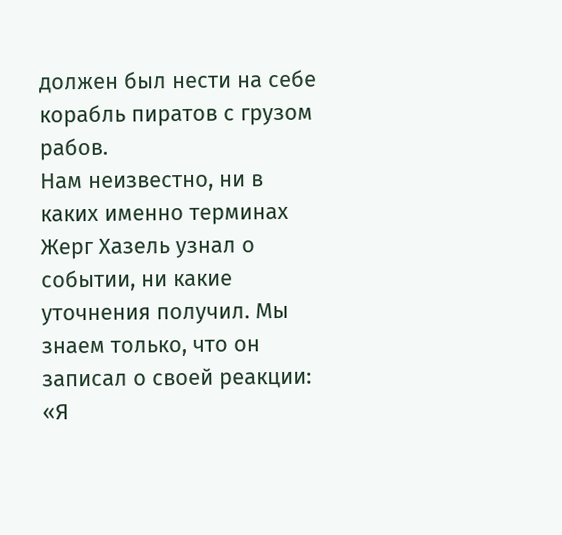должен был нести на себе корабль пиратов с грузом рабов.
Нам неизвестно, ни в каких именно терминах Жерг Хазель узнал о событии, ни какие уточнения получил. Мы знаем только, что он записал о своей реакции:
«Я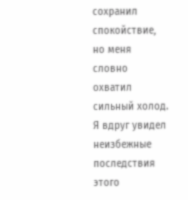сохранил спокойствие, но меня словно охватил сильный холод. Я вдруг увидел неизбежные последствия этого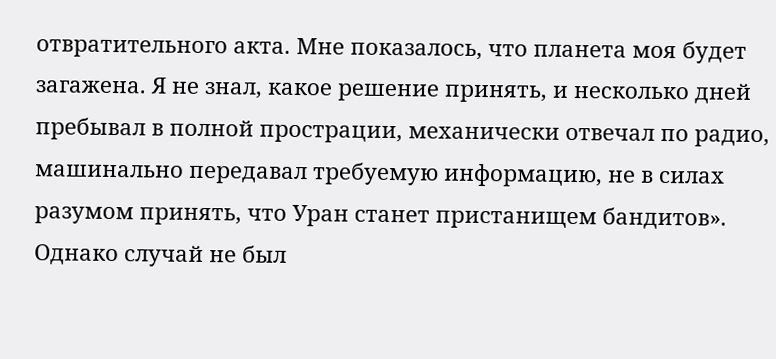отвратительного акта. Мне показалось, что планета моя будет загажена. Я не знал, какое решение принять, и несколько дней пребывал в полной прострации, механически отвечал по радио, машинально передавал требуемую информацию, не в силах разумом принять, что Уран станет пристанищем бандитов».
Однако случай не был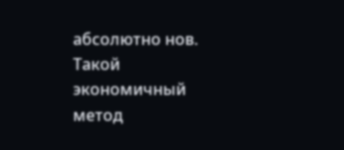абсолютно нов. Такой экономичный метод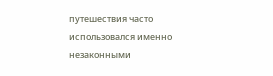путешествия часто использовался именно незаконными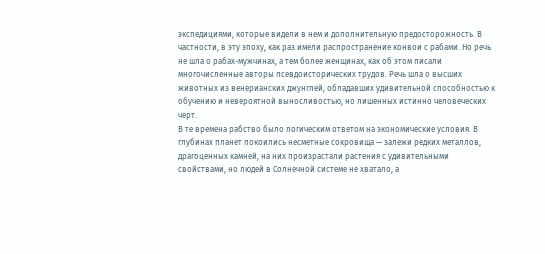экспедициями, которые видели в нем и дополнительную предосторожность. В частности, в эту эпоху, как раз имели распространение конвои с рабами. Но речь не шла о рабах-мужчинах, а тем более женщинах, как об этом писали многочисленные авторы псевдоисторических трудов. Речь шла о высших животных из венерианских джунглей, обладавших удивительной способностью к обучению и невероятной выносливостью, но лишенных истинно человеческих черт.
В те времена рабство было логическим ответом на экономические условия. В глубинах планет покоились несметные сокровища — залежи редких металлов, драгоценных камней, на них произрастали растения с удивительными свойствами, но людей в Солнечной системе не хватало, а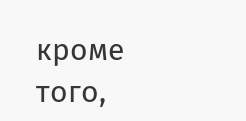кроме того,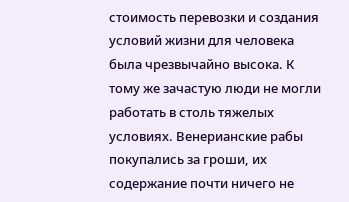стоимость перевозки и создания условий жизни для человека была чрезвычайно высока. К тому же зачастую люди не могли работать в столь тяжелых условиях. Венерианские рабы покупались за гроши, их содержание почти ничего не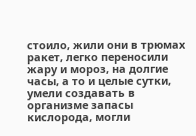стоило, жили они в трюмах ракет, легко переносили жару и мороз, на долгие часы, а то и целые сутки, умели создавать в организме запасы кислорода, могли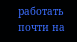работать почти на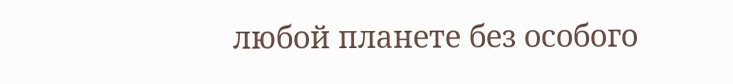любой планете без особого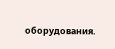оборудования.